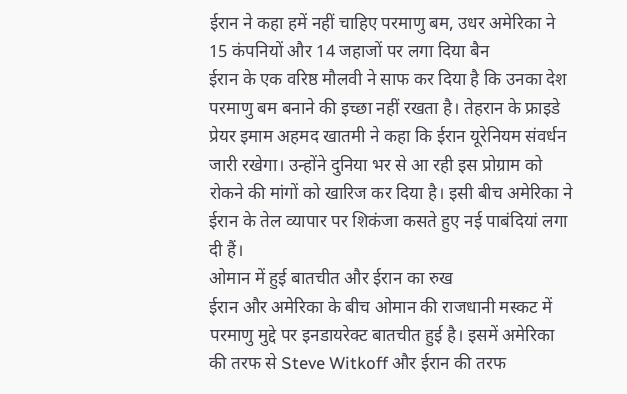ईरान ने कहा हमें नहीं चाहिए परमाणु बम, उधर अमेरिका ने 15 कंपनियों और 14 जहाजों पर लगा दिया बैन
ईरान के एक वरिष्ठ मौलवी ने साफ कर दिया है कि उनका देश परमाणु बम बनाने की इच्छा नहीं रखता है। तेहरान के फ्राइडे प्रेयर इमाम अहमद खातमी ने कहा कि ईरान यूरेनियम संवर्धन जारी रखेगा। उन्होंने दुनिया भर से आ रही इस प्रोग्राम को रोकने की मांगों को खारिज कर दिया है। इसी बीच अमेरिका ने ईरान के तेल व्यापार पर शिकंजा कसते हुए नई पाबंदियां लगा दी हैं।
ओमान में हुई बातचीत और ईरान का रुख
ईरान और अमेरिका के बीच ओमान की राजधानी मस्कट में परमाणु मुद्दे पर इनडायरेक्ट बातचीत हुई है। इसमें अमेरिका की तरफ से Steve Witkoff और ईरान की तरफ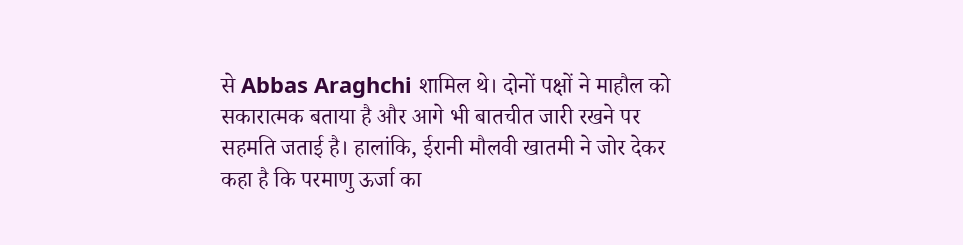से Abbas Araghchi शामिल थे। दोनों पक्षों ने माहौल को सकारात्मक बताया है और आगे भी बातचीत जारी रखने पर सहमति जताई है। हालांकि, ईरानी मौलवी खातमी ने जोर देकर कहा है कि परमाणु ऊर्जा का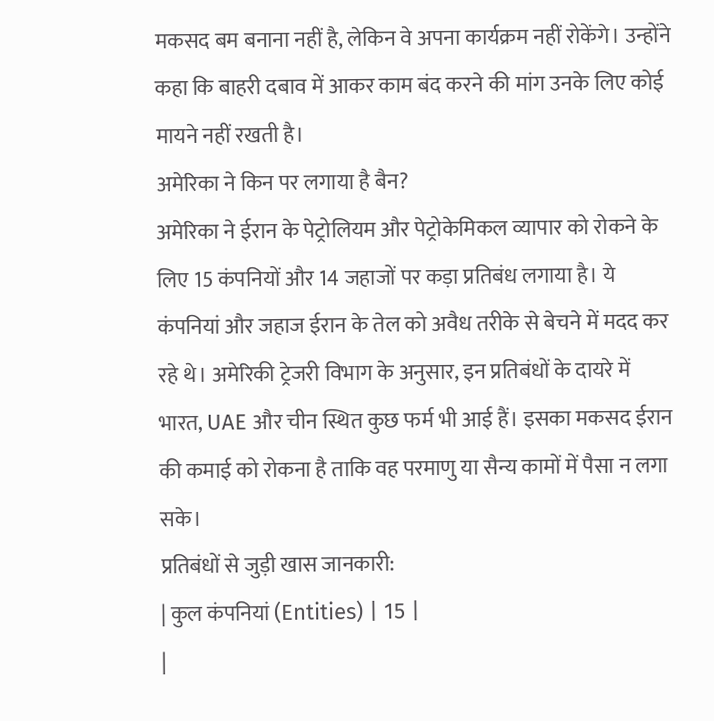मकसद बम बनाना नहीं है, लेकिन वे अपना कार्यक्रम नहीं रोकेंगे। उन्होंने कहा कि बाहरी दबाव में आकर काम बंद करने की मांग उनके लिए कोई मायने नहीं रखती है।
अमेरिका ने किन पर लगाया है बैन?
अमेरिका ने ईरान के पेट्रोलियम और पेट्रोकेमिकल व्यापार को रोकने के लिए 15 कंपनियों और 14 जहाजों पर कड़ा प्रतिबंध लगाया है। ये कंपनियां और जहाज ईरान के तेल को अवैध तरीके से बेचने में मदद कर रहे थे। अमेरिकी ट्रेजरी विभाग के अनुसार, इन प्रतिबंधों के दायरे में भारत, UAE और चीन स्थित कुछ फर्म भी आई हैं। इसका मकसद ईरान की कमाई को रोकना है ताकि वह परमाणु या सैन्य कामों में पैसा न लगा सके।
प्रतिबंधों से जुड़ी खास जानकारी:
| कुल कंपनियां (Entities) | 15 |
|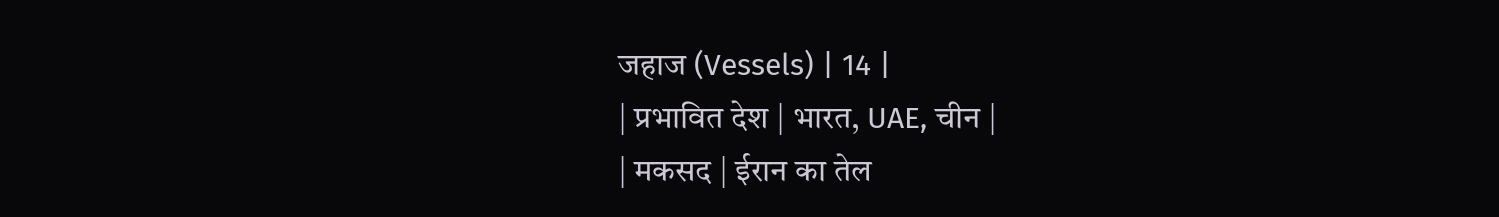जहाज (Vessels) | 14 |
| प्रभावित देश | भारत, UAE, चीन |
| मकसद | ईरान का तेल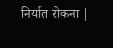निर्यात रोकना |